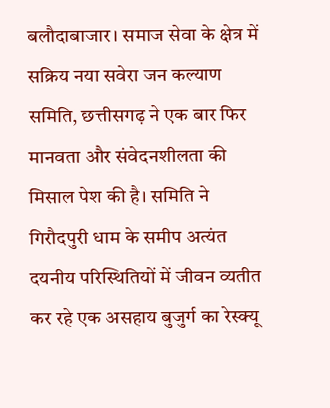बलौदाबाजार। समाज सेवा के क्षेत्र में सक्रिय नया सवेरा जन कल्याण समिति, छत्तीसगढ़ ने एक बार फिर मानवता और संवेदनशीलता की मिसाल पेश की है। समिति ने गिरौदपुरी धाम के समीप अत्यंत दयनीय परिस्थितियों में जीवन व्यतीत कर रहे एक असहाय बुजुर्ग का रेस्क्यू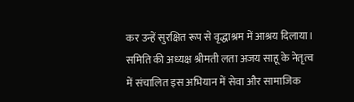कर उन्हें सुरक्षित रूप से वृद्धाश्रम में आश्रय दिलाया।
समिति की अध्यक्ष श्रीमती लता अजय साहू के नेतृत्व में संचालित इस अभियान में सेवा और सामाजिक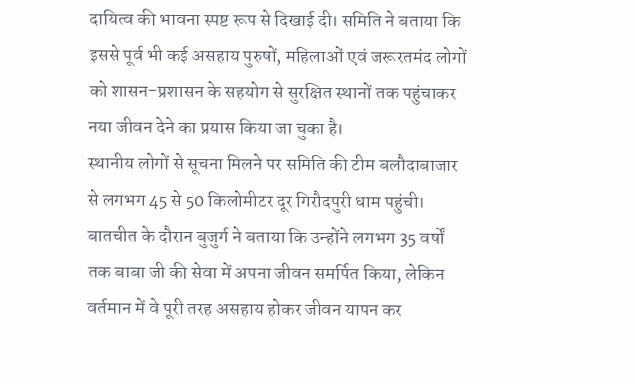दायित्व की भावना स्पष्ट रूप से दिखाई दी। समिति ने बताया कि इससे पूर्व भी कई असहाय पुरुषों, महिलाओं एवं जरूरतमंद लोगों को शासन-प्रशासन के सहयोग से सुरक्षित स्थानों तक पहुंचाकर नया जीवन देने का प्रयास किया जा चुका है।
स्थानीय लोगों से सूचना मिलने पर समिति की टीम बलौदाबाजार से लगभग 45 से 50 किलोमीटर दूर गिरौदपुरी धाम पहुंची। बातचीत के दौरान बुजुर्ग ने बताया कि उन्होंने लगभग 35 वर्षों तक बाबा जी की सेवा में अपना जीवन समर्पित किया, लेकिन वर्तमान में वे पूरी तरह असहाय होकर जीवन यापन कर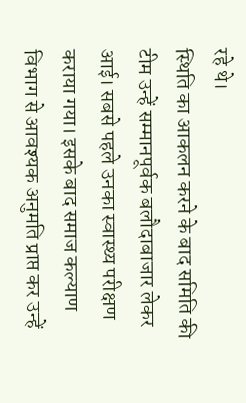रहे थे।
स्थिति का आकलन करने के बाद समिति की टीम उन्हें सम्मानपूर्वक बलौदाबाजार लेकर आई। सबसे पहले उनका स्वास्थ्य परीक्षण कराया गया। इसके बाद समाज कल्याण विभाग से आवश्यक अनुमति प्राप्त कर उन्हें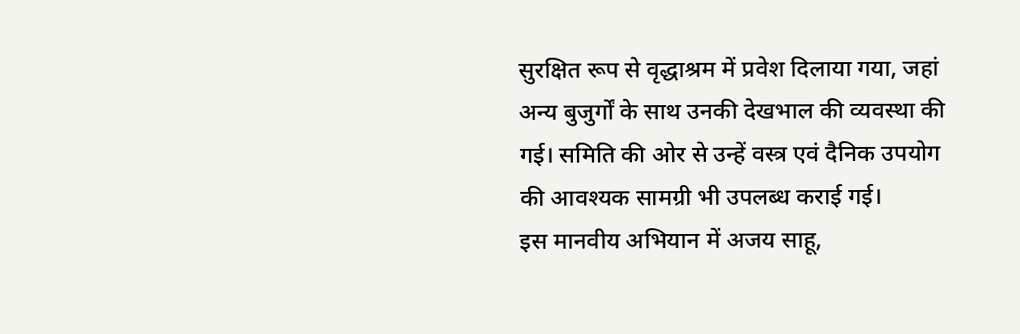सुरक्षित रूप से वृद्धाश्रम में प्रवेश दिलाया गया, जहां अन्य बुजुर्गों के साथ उनकी देखभाल की व्यवस्था की गई। समिति की ओर से उन्हें वस्त्र एवं दैनिक उपयोग की आवश्यक सामग्री भी उपलब्ध कराई गई।
इस मानवीय अभियान में अजय साहू,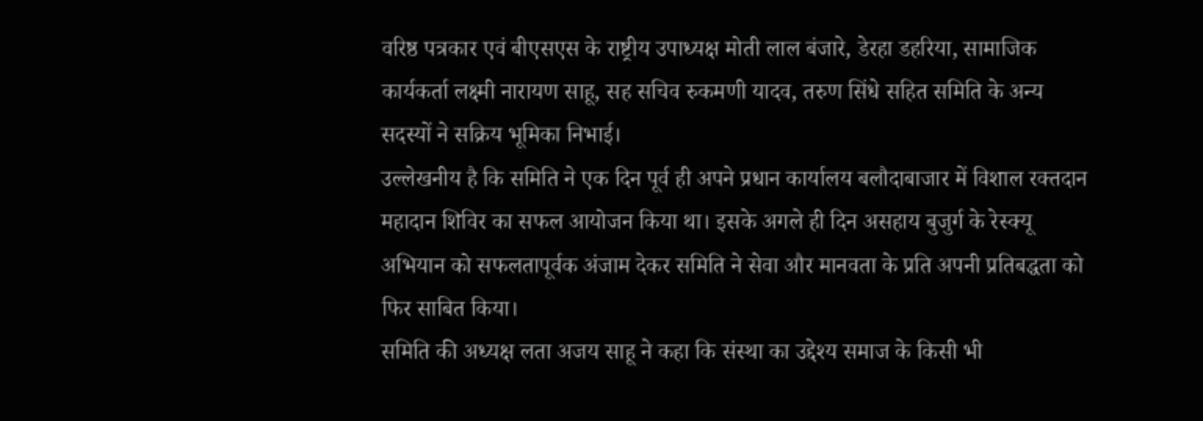वरिष्ठ पत्रकार एवं बीएसएस के राष्ट्रीय उपाध्यक्ष मोती लाल बंजारे, डेरहा डहरिया, सामाजिक कार्यकर्ता लक्ष्मी नारायण साहू, सह सचिव रुकमणी यादव, तरुण सिंधे सहित समिति के अन्य सदस्यों ने सक्रिय भूमिका निभाई।
उल्लेखनीय है कि समिति ने एक दिन पूर्व ही अपने प्रधान कार्यालय बलौदाबाजार में विशाल रक्तदान महादान शिविर का सफल आयोजन किया था। इसके अगले ही दिन असहाय बुजुर्ग के रेस्क्यू अभियान को सफलतापूर्वक अंजाम देकर समिति ने सेवा और मानवता के प्रति अपनी प्रतिबद्धता को फिर साबित किया।
समिति की अध्यक्ष लता अजय साहू ने कहा कि संस्था का उद्देश्य समाज के किसी भी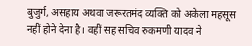बुजुर्ग, असहाय अथवा जरूरतमंद व्यक्ति को अकेला महसूस नहीं होने देना है। वहीं सह सचिव रुकमणी यादव ने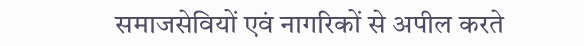समाजसेवियों एवं नागरिकों से अपील करते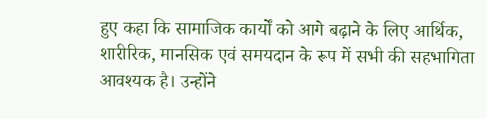हुए कहा कि सामाजिक कार्यों को आगे बढ़ाने के लिए आर्थिक, शारीरिक, मानसिक एवं समयदान के रूप में सभी की सहभागिता आवश्यक है। उन्होंने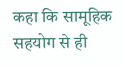कहा कि सामूहिक सहयोग से ही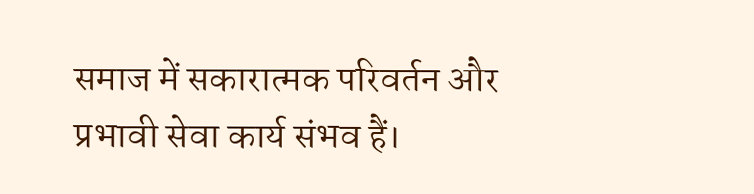समाज में सकारात्मक परिवर्तन और प्रभावी सेवा कार्य संभव हैं।